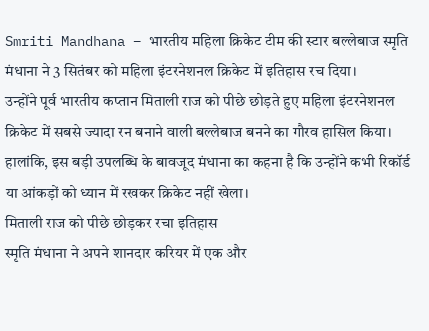Smriti Mandhana – भारतीय महिला क्रिकेट टीम की स्टार बल्लेबाज स्मृति मंधाना ने 3 सितंबर को महिला इंटरनेशनल क्रिकेट में इतिहास रच दिया।
उन्होंने पूर्व भारतीय कप्तान मिताली राज को पीछे छोड़ते हुए महिला इंटरनेशनल क्रिकेट में सबसे ज्यादा रन बनाने वाली बल्लेबाज बनने का गौरव हासिल किया। हालांकि, इस बड़ी उपलब्धि के बावजूद मंधाना का कहना है कि उन्होंने कभी रिकॉर्ड या आंकड़ों को ध्यान में रखकर क्रिकेट नहीं खेला।
मिताली राज को पीछे छोड़कर रचा इतिहास
स्मृति मंधाना ने अपने शानदार करियर में एक और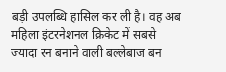बड़ी उपलब्धि हासिल कर ली है। वह अब महिला इंटरनेशनल क्रिकेट में सबसे ज्यादा रन बनाने वाली बल्लेबाज बन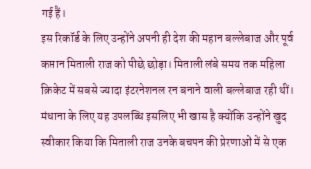गई हैं।
इस रिकॉर्ड के लिए उन्होंने अपनी ही देश की महान बल्लेबाज और पूर्व कप्तान मिताली राज को पीछे छोड़ा। मिताली लंबे समय तक महिला क्रिकेट में सबसे ज्यादा इंटरनेशनल रन बनाने वाली बल्लेबाज रही थीं।
मंधाना के लिए यह उपलब्धि इसलिए भी खास है क्योंकि उन्होंने खुद स्वीकार किया कि मिताली राज उनके बचपन की प्रेरणाओं में से एक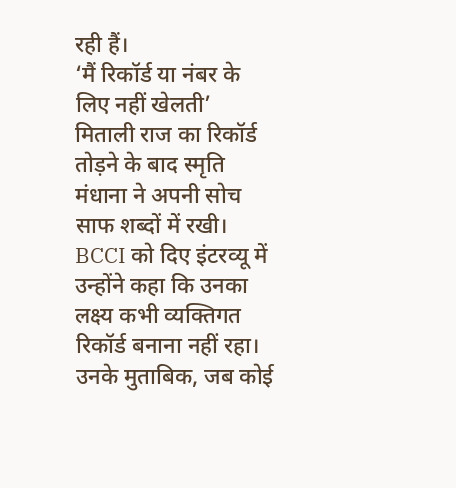रही हैं।
‘मैं रिकॉर्ड या नंबर के लिए नहीं खेलती’
मिताली राज का रिकॉर्ड तोड़ने के बाद स्मृति मंधाना ने अपनी सोच साफ शब्दों में रखी। BCCI को दिए इंटरव्यू में उन्होंने कहा कि उनका लक्ष्य कभी व्यक्तिगत रिकॉर्ड बनाना नहीं रहा।
उनके मुताबिक, जब कोई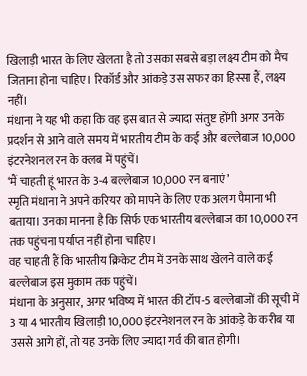खिलाड़ी भारत के लिए खेलता है तो उसका सबसे बड़ा लक्ष्य टीम को मैच जिताना होना चाहिए। रिकॉर्ड और आंकड़े उस सफर का हिस्सा हैं, लक्ष्य नहीं।
मंधाना ने यह भी कहा कि वह इस बात से ज्यादा संतुष्ट होंगी अगर उनके प्रदर्शन से आने वाले समय में भारतीय टीम के कई और बल्लेबाज 10,000 इंटरनेशनल रन के क्लब में पहुंचें।
‘मैं चाहती हूं भारत के 3-4 बल्लेबाज 10,000 रन बनाएं’
स्मृति मंधाना ने अपने करियर को मापने के लिए एक अलग पैमाना भी बताया। उनका मानना है कि सिर्फ एक भारतीय बल्लेबाज का 10,000 रन तक पहुंचना पर्याप्त नहीं होना चाहिए।
वह चाहती हैं कि भारतीय क्रिकेट टीम में उनके साथ खेलने वाले कई बल्लेबाज इस मुकाम तक पहुंचें।
मंधाना के अनुसार, अगर भविष्य में भारत की टॉप-5 बल्लेबाजों की सूची में 3 या 4 भारतीय खिलाड़ी 10,000 इंटरनेशनल रन के आंकड़े के करीब या उससे आगे हों, तो यह उनके लिए ज्यादा गर्व की बात होगी।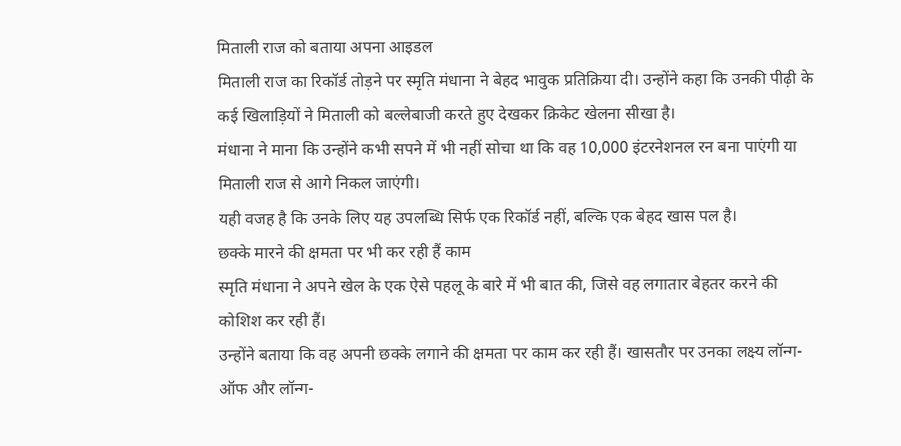मिताली राज को बताया अपना आइडल
मिताली राज का रिकॉर्ड तोड़ने पर स्मृति मंधाना ने बेहद भावुक प्रतिक्रिया दी। उन्होंने कहा कि उनकी पीढ़ी के कई खिलाड़ियों ने मिताली को बल्लेबाजी करते हुए देखकर क्रिकेट खेलना सीखा है।
मंधाना ने माना कि उन्होंने कभी सपने में भी नहीं सोचा था कि वह 10,000 इंटरनेशनल रन बना पाएंगी या मिताली राज से आगे निकल जाएंगी।
यही वजह है कि उनके लिए यह उपलब्धि सिर्फ एक रिकॉर्ड नहीं, बल्कि एक बेहद खास पल है।
छक्के मारने की क्षमता पर भी कर रही हैं काम
स्मृति मंधाना ने अपने खेल के एक ऐसे पहलू के बारे में भी बात की, जिसे वह लगातार बेहतर करने की कोशिश कर रही हैं।
उन्होंने बताया कि वह अपनी छक्के लगाने की क्षमता पर काम कर रही हैं। खासतौर पर उनका लक्ष्य लॉन्ग-ऑफ और लॉन्ग-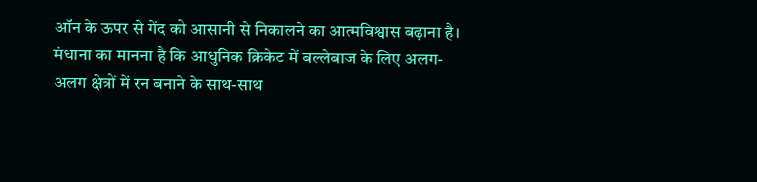ऑन के ऊपर से गेंद को आसानी से निकालने का आत्मविश्वास बढ़ाना है।
मंधाना का मानना है कि आधुनिक क्रिकेट में बल्लेबाज के लिए अलग-अलग क्षेत्रों में रन बनाने के साथ-साथ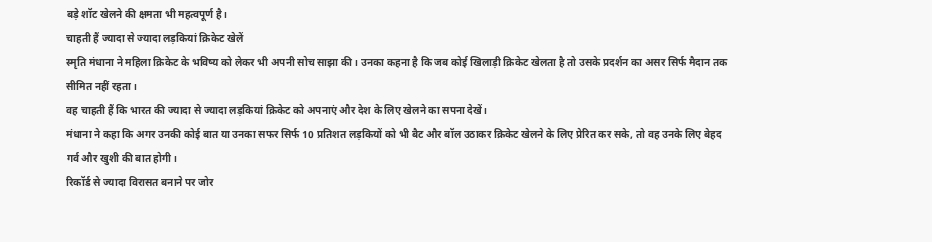बड़े शॉट खेलने की क्षमता भी महत्वपूर्ण है।
चाहती हैं ज्यादा से ज्यादा लड़कियां क्रिकेट खेलें
स्मृति मंधाना ने महिला क्रिकेट के भविष्य को लेकर भी अपनी सोच साझा की। उनका कहना है कि जब कोई खिलाड़ी क्रिकेट खेलता है तो उसके प्रदर्शन का असर सिर्फ मैदान तक सीमित नहीं रहता।
वह चाहती हैं कि भारत की ज्यादा से ज्यादा लड़कियां क्रिकेट को अपनाएं और देश के लिए खेलने का सपना देखें।
मंधाना ने कहा कि अगर उनकी कोई बात या उनका सफर सिर्फ 10 प्रतिशत लड़कियों को भी बैट और बॉल उठाकर क्रिकेट खेलने के लिए प्रेरित कर सके, तो वह उनके लिए बेहद गर्व और खुशी की बात होगी।
रिकॉर्ड से ज्यादा विरासत बनाने पर जोर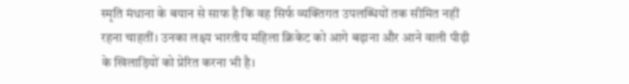स्मृति मंधाना के बयान से साफ है कि वह सिर्फ व्यक्तिगत उपलब्धियों तक सीमित नहीं रहना चाहतीं। उनका लक्ष्य भारतीय महिला क्रिकेट को आगे बढ़ाना और आने वाली पीढ़ी के खिलाड़ियों को प्रेरित करना भी है।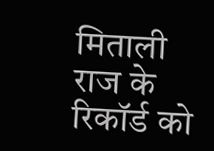मिताली राज के रिकॉर्ड को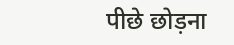पीछे छोड़ना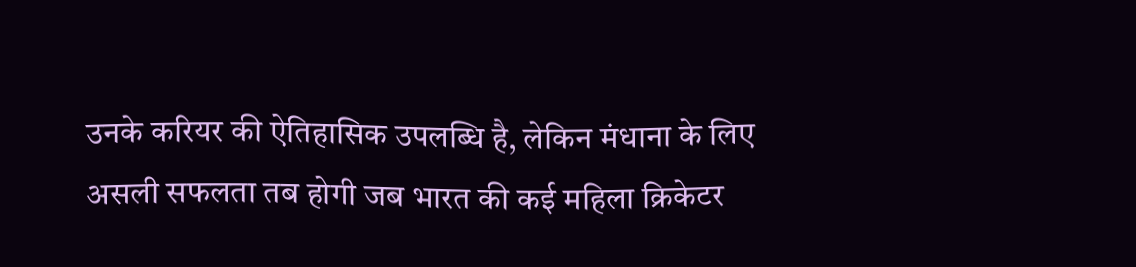उनके करियर की ऐतिहासिक उपलब्धि है, लेकिन मंधाना के लिए असली सफलता तब होगी जब भारत की कई महिला क्रिकेटर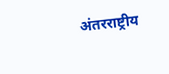अंतरराष्ट्रीय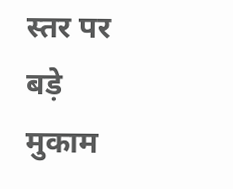स्तर पर बड़े मुकाम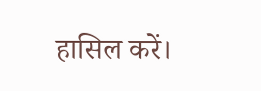हासिल करें।